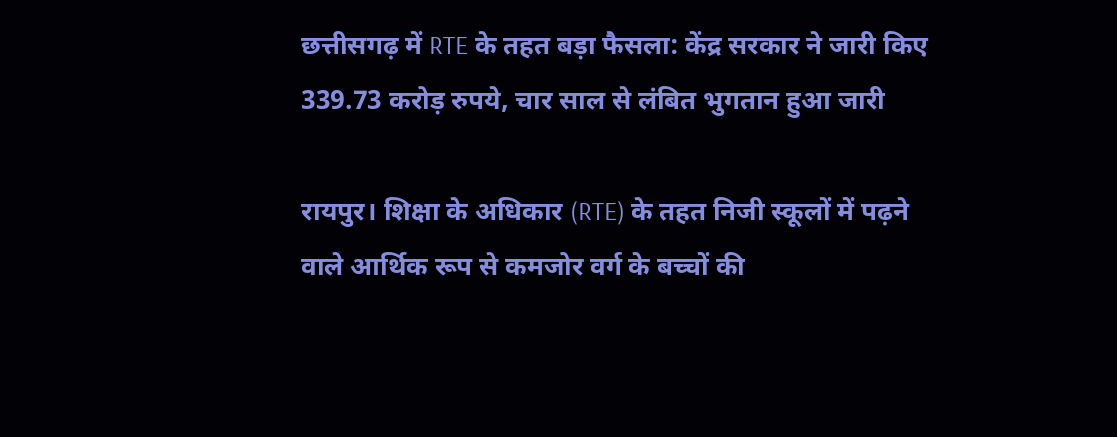छत्तीसगढ़ में RTE के तहत बड़ा फैसला: केंद्र सरकार ने जारी किए 339.73 करोड़ रुपये, चार साल से लंबित भुगतान हुआ जारी

रायपुर। शिक्षा के अधिकार (RTE) के तहत निजी स्कूलों में पढ़ने वाले आर्थिक रूप से कमजोर वर्ग के बच्चों की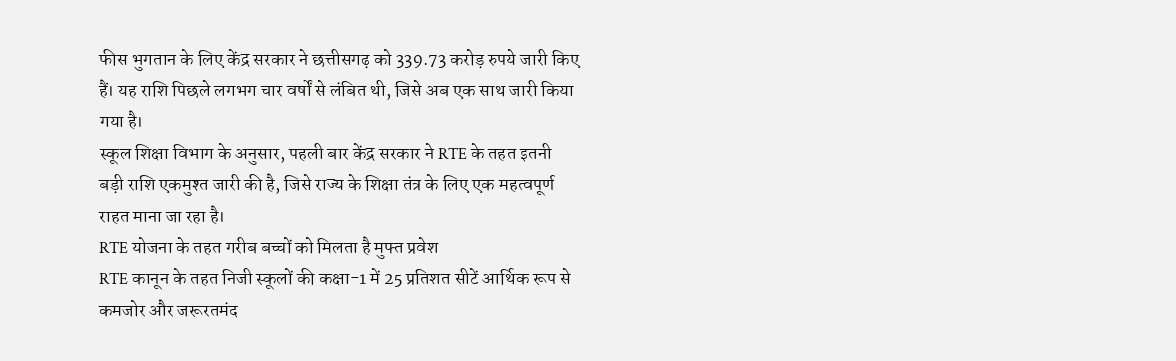फीस भुगतान के लिए केंद्र सरकार ने छत्तीसगढ़ को 339.73 करोड़ रुपये जारी किए हैं। यह राशि पिछले लगभग चार वर्षों से लंबित थी, जिसे अब एक साथ जारी किया गया है।
स्कूल शिक्षा विभाग के अनुसार, पहली बार केंद्र सरकार ने RTE के तहत इतनी बड़ी राशि एकमुश्त जारी की है, जिसे राज्य के शिक्षा तंत्र के लिए एक महत्वपूर्ण राहत माना जा रहा है।
RTE योजना के तहत गरीब बच्चों को मिलता है मुफ्त प्रवेश
RTE कानून के तहत निजी स्कूलों की कक्षा-1 में 25 प्रतिशत सीटें आर्थिक रूप से कमजोर और जरूरतमंद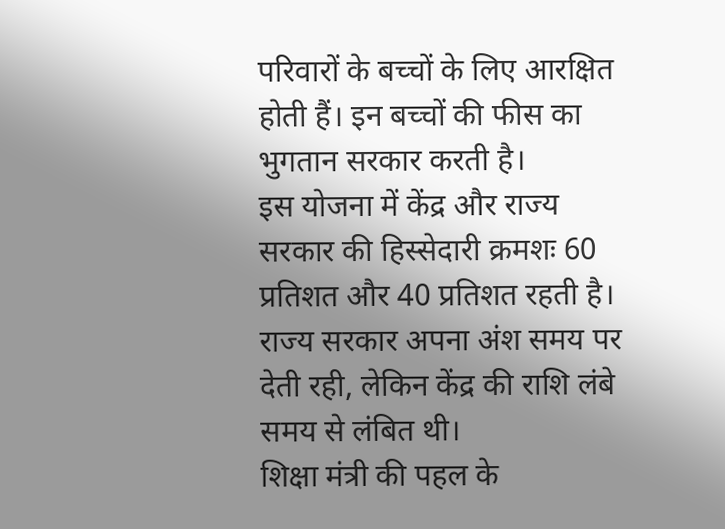परिवारों के बच्चों के लिए आरक्षित होती हैं। इन बच्चों की फीस का भुगतान सरकार करती है।
इस योजना में केंद्र और राज्य सरकार की हिस्सेदारी क्रमशः 60 प्रतिशत और 40 प्रतिशत रहती है।
राज्य सरकार अपना अंश समय पर देती रही, लेकिन केंद्र की राशि लंबे समय से लंबित थी।
शिक्षा मंत्री की पहल के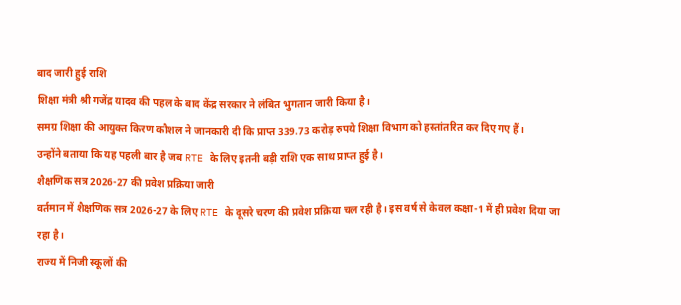बाद जारी हुई राशि
शिक्षा मंत्री श्री गजेंद्र यादव की पहल के बाद केंद्र सरकार ने लंबित भुगतान जारी किया है।
समग्र शिक्षा की आयुक्त किरण कौशल ने जानकारी दी कि प्राप्त 339.73 करोड़ रुपये शिक्षा विभाग को हस्तांतरित कर दिए गए हैं।
उन्होंने बताया कि यह पहली बार है जब RTE के लिए इतनी बड़ी राशि एक साथ प्राप्त हुई है।
शैक्षणिक सत्र 2026-27 की प्रवेश प्रक्रिया जारी
वर्तमान में शैक्षणिक सत्र 2026-27 के लिए RTE के दूसरे चरण की प्रवेश प्रक्रिया चल रही है। इस वर्ष से केवल कक्षा-1 में ही प्रवेश दिया जा रहा है।
राज्य में निजी स्कूलों की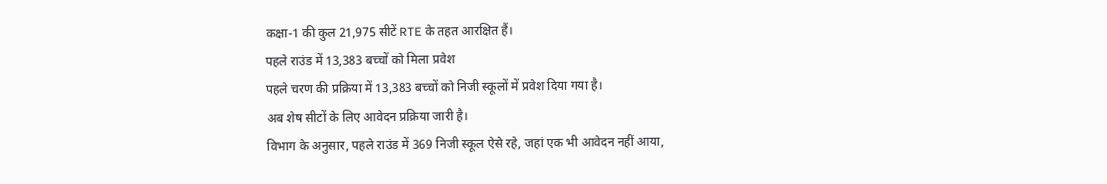कक्षा-1 की कुल 21,975 सीटें RTE के तहत आरक्षित हैं।
पहले राउंड में 13,383 बच्चों को मिला प्रवेश
पहले चरण की प्रक्रिया में 13,383 बच्चों को निजी स्कूलों में प्रवेश दिया गया है।
अब शेष सीटों के लिए आवेदन प्रक्रिया जारी है।
विभाग के अनुसार, पहले राउंड में 369 निजी स्कूल ऐसे रहे, जहां एक भी आवेदन नहीं आया,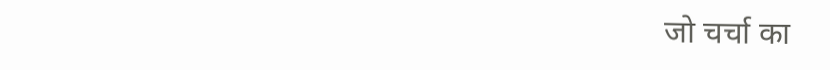जो चर्चा का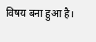विषय बना हुआ है।